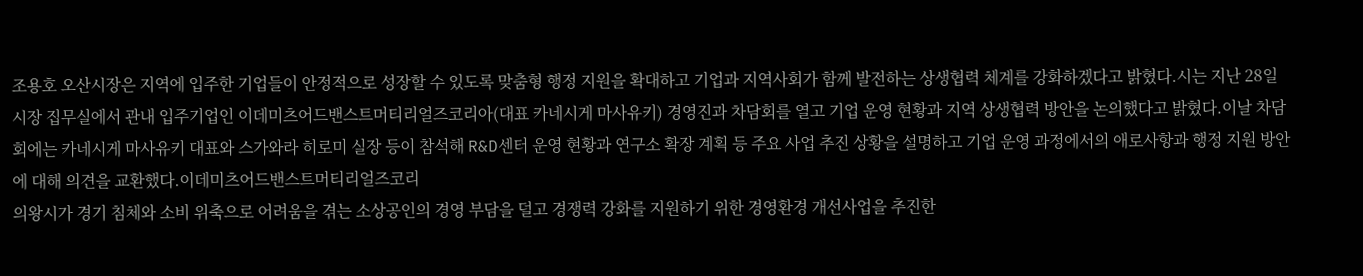조용호 오산시장은 지역에 입주한 기업들이 안정적으로 성장할 수 있도록 맞춤형 행정 지원을 확대하고 기업과 지역사회가 함께 발전하는 상생협력 체계를 강화하겠다고 밝혔다.시는 지난 28일 시장 집무실에서 관내 입주기업인 이데미츠어드밴스트머티리얼즈코리아(대표 카네시게 마사유키) 경영진과 차담회를 열고 기업 운영 현황과 지역 상생협력 방안을 논의했다고 밝혔다.이날 차담회에는 카네시게 마사유키 대표와 스가와라 히로미 실장 등이 참석해 R&D센터 운영 현황과 연구소 확장 계획 등 주요 사업 추진 상황을 설명하고 기업 운영 과정에서의 애로사항과 행정 지원 방안에 대해 의견을 교환했다.이데미츠어드밴스트머티리얼즈코리
의왕시가 경기 침체와 소비 위축으로 어려움을 겪는 소상공인의 경영 부담을 덜고 경쟁력 강화를 지원하기 위한 경영환경 개선사업을 추진한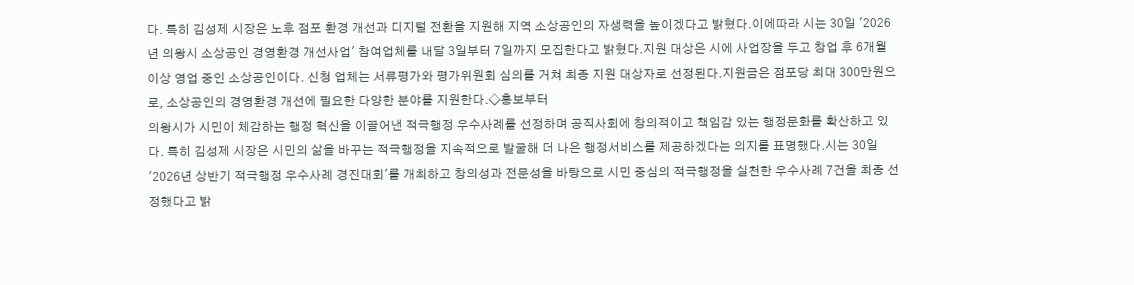다. 특히 김성제 시장은 노후 점포 환경 개선과 디지털 전환을 지원해 지역 소상공인의 자생력을 높이겠다고 밝혔다.이에따라 시는 30일 '2026년 의왕시 소상공인 경영환경 개선사업' 참여업체를 내달 3일부터 7일까지 모집한다고 밝혔다.지원 대상은 시에 사업장을 두고 창업 후 6개월 이상 영업 중인 소상공인이다. 신청 업체는 서류평가와 평가위원회 심의를 거쳐 최종 지원 대상자로 선정된다.지원금은 점포당 최대 300만원으로, 소상공인의 경영환경 개선에 필요한 다양한 분야를 지원한다.◇홍보부터
의왕시가 시민이 체감하는 행정 혁신을 이끌어낸 적극행정 우수사례를 선정하며 공직사회에 창의적이고 책임감 있는 행정문화를 확산하고 있다. 특히 김성제 시장은 시민의 삶을 바꾸는 적극행정을 지속적으로 발굴해 더 나은 행정서비스를 제공하겠다는 의지를 표명했다.시는 30일 '2026년 상반기 적극행정 우수사례 경진대회'를 개최하고 창의성과 전문성을 바탕으로 시민 중심의 적극행정을 실천한 우수사례 7건을 최종 선정했다고 밝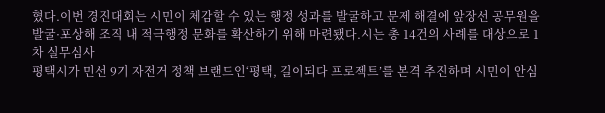혔다.이번 경진대회는 시민이 체감할 수 있는 행정 성과를 발굴하고 문제 해결에 앞장선 공무원을 발굴·포상해 조직 내 적극행정 문화를 확산하기 위해 마련됐다.시는 총 14건의 사례를 대상으로 1차 실무심사
평택시가 민선 9기 자전거 정책 브랜드인‘평택, 길이되다 프로젝트’를 본격 추진하며 시민이 안심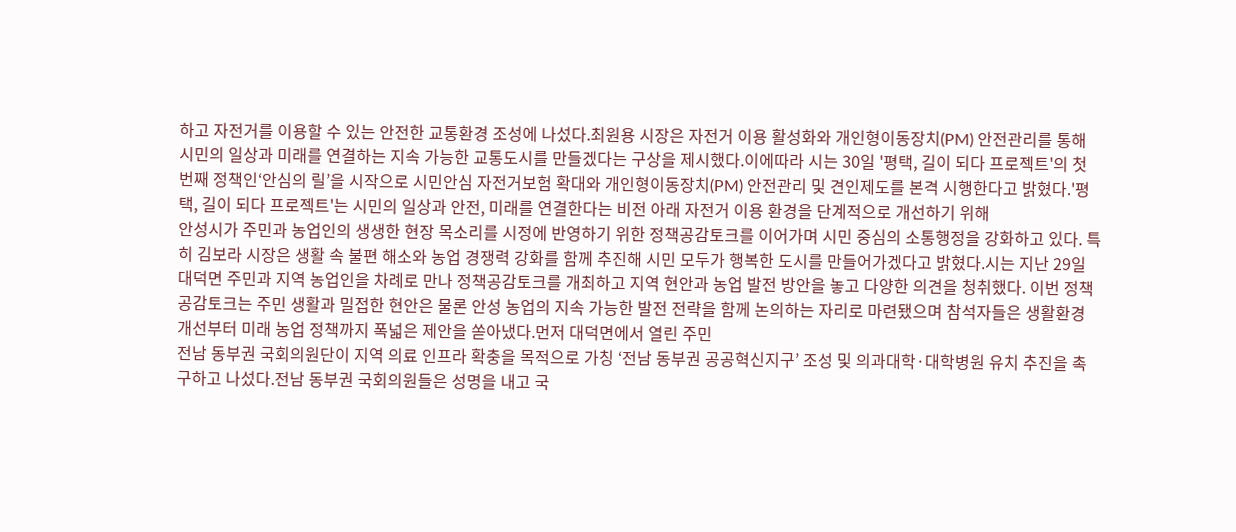하고 자전거를 이용할 수 있는 안전한 교통환경 조성에 나섰다.최원용 시장은 자전거 이용 활성화와 개인형이동장치(PM) 안전관리를 통해 시민의 일상과 미래를 연결하는 지속 가능한 교통도시를 만들겠다는 구상을 제시했다.이에따라 시는 30일 '평택, 길이 되다 프로젝트'의 첫 번째 정책인‘안심의 릴’을 시작으로 시민안심 자전거보험 확대와 개인형이동장치(PM) 안전관리 및 견인제도를 본격 시행한다고 밝혔다.'평택, 길이 되다 프로젝트'는 시민의 일상과 안전, 미래를 연결한다는 비전 아래 자전거 이용 환경을 단계적으로 개선하기 위해
안성시가 주민과 농업인의 생생한 현장 목소리를 시정에 반영하기 위한 정책공감토크를 이어가며 시민 중심의 소통행정을 강화하고 있다. 특히 김보라 시장은 생활 속 불편 해소와 농업 경쟁력 강화를 함께 추진해 시민 모두가 행복한 도시를 만들어가겠다고 밝혔다.시는 지난 29일 대덕면 주민과 지역 농업인을 차례로 만나 정책공감토크를 개최하고 지역 현안과 농업 발전 방안을 놓고 다양한 의견을 청취했다. 이번 정책공감토크는 주민 생활과 밀접한 현안은 물론 안성 농업의 지속 가능한 발전 전략을 함께 논의하는 자리로 마련됐으며 참석자들은 생활환경 개선부터 미래 농업 정책까지 폭넓은 제안을 쏟아냈다.먼저 대덕면에서 열린 주민
전남 동부권 국회의원단이 지역 의료 인프라 확충을 목적으로 가칭 ‘전남 동부권 공공혁신지구’ 조성 및 의과대학·대학병원 유치 추진을 촉구하고 나섰다.전남 동부권 국회의원들은 성명을 내고 국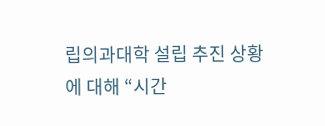립의과대학 설립 추진 상황에 대해 “시간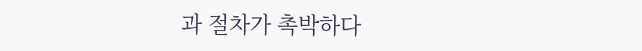과 절차가 촉박하다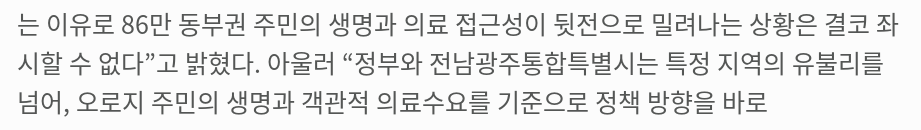는 이유로 86만 동부권 주민의 생명과 의료 접근성이 뒷전으로 밀려나는 상황은 결코 좌시할 수 없다”고 밝혔다. 아울러 “정부와 전남광주통합특별시는 특정 지역의 유불리를 넘어, 오로지 주민의 생명과 객관적 의료수요를 기준으로 정책 방향을 바로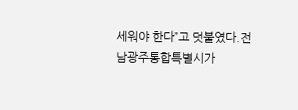세워야 한다”고 덧붙였다.전남광주통합특별시가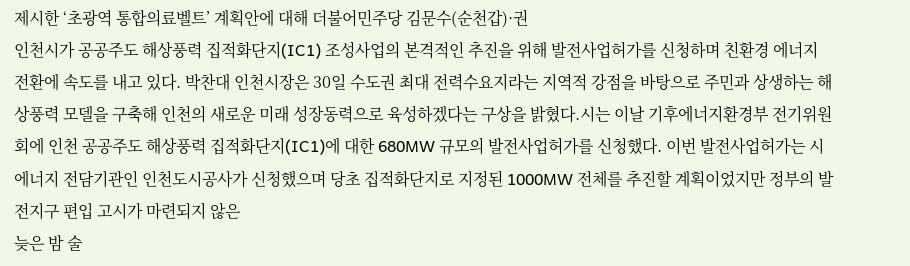제시한 ‘초광역 통합의료벨트’ 계획안에 대해 더불어민주당 김문수(순천갑)·권
인천시가 공공주도 해상풍력 집적화단지(IC1) 조성사업의 본격적인 추진을 위해 발전사업허가를 신청하며 친환경 에너지 전환에 속도를 내고 있다. 박찬대 인천시장은 30일 수도권 최대 전력수요지라는 지역적 강점을 바탕으로 주민과 상생하는 해상풍력 모델을 구축해 인천의 새로운 미래 성장동력으로 육성하겠다는 구상을 밝혔다.시는 이날 기후에너지환경부 전기위원회에 인천 공공주도 해상풍력 집적화단지(IC1)에 대한 680MW 규모의 발전사업허가를 신청했다. 이번 발전사업허가는 시 에너지 전담기관인 인천도시공사가 신청했으며 당초 집적화단지로 지정된 1000MW 전체를 추진할 계획이었지만 정부의 발전지구 편입 고시가 마련되지 않은
늦은 밤 술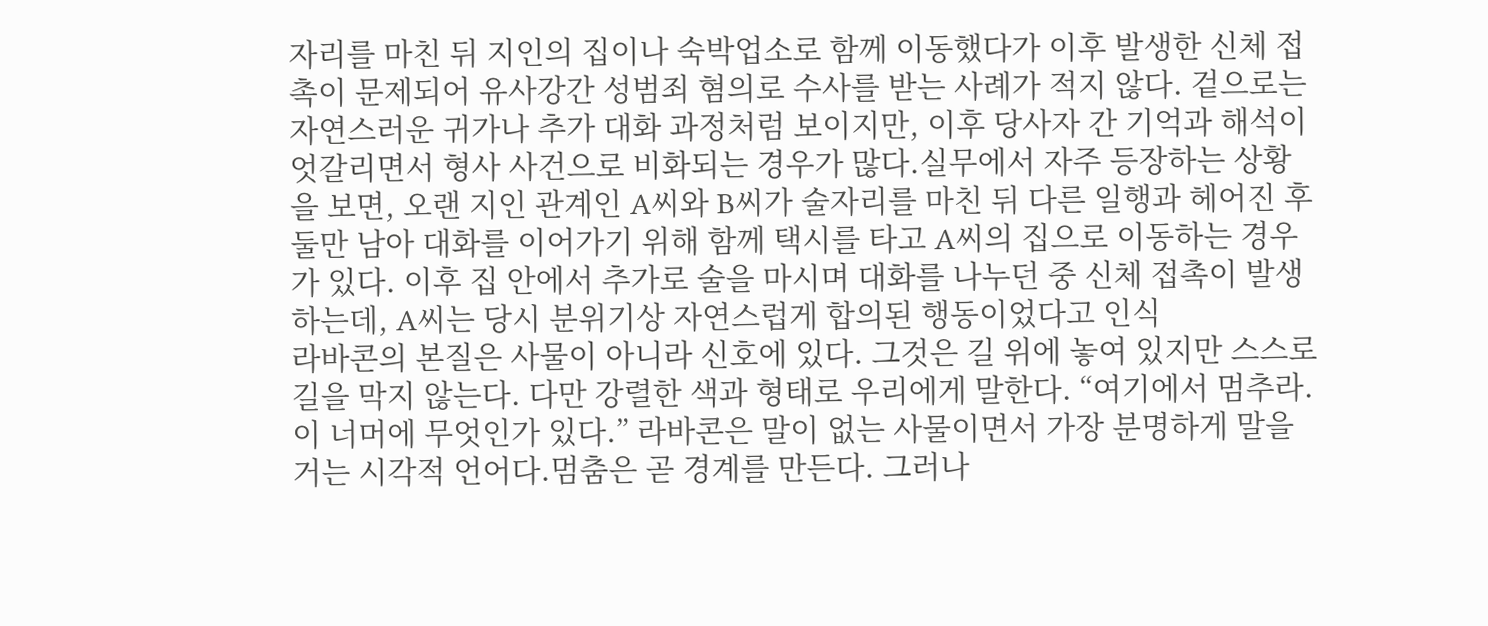자리를 마친 뒤 지인의 집이나 숙박업소로 함께 이동했다가 이후 발생한 신체 접촉이 문제되어 유사강간 성범죄 혐의로 수사를 받는 사례가 적지 않다. 겉으로는 자연스러운 귀가나 추가 대화 과정처럼 보이지만, 이후 당사자 간 기억과 해석이 엇갈리면서 형사 사건으로 비화되는 경우가 많다.실무에서 자주 등장하는 상황을 보면, 오랜 지인 관계인 A씨와 B씨가 술자리를 마친 뒤 다른 일행과 헤어진 후 둘만 남아 대화를 이어가기 위해 함께 택시를 타고 A씨의 집으로 이동하는 경우가 있다. 이후 집 안에서 추가로 술을 마시며 대화를 나누던 중 신체 접촉이 발생하는데, A씨는 당시 분위기상 자연스럽게 합의된 행동이었다고 인식
라바콘의 본질은 사물이 아니라 신호에 있다. 그것은 길 위에 놓여 있지만 스스로 길을 막지 않는다. 다만 강렬한 색과 형태로 우리에게 말한다. “여기에서 멈추라. 이 너머에 무엇인가 있다.” 라바콘은 말이 없는 사물이면서 가장 분명하게 말을 거는 시각적 언어다.멈춤은 곧 경계를 만든다. 그러나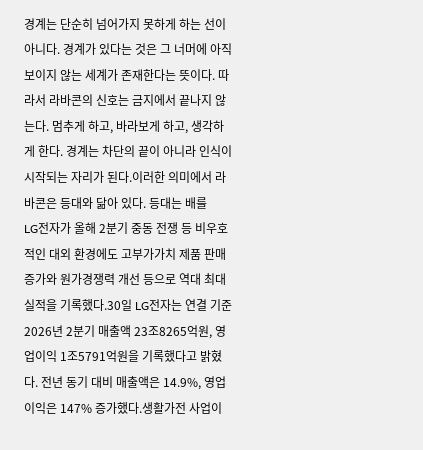경계는 단순히 넘어가지 못하게 하는 선이 아니다. 경계가 있다는 것은 그 너머에 아직 보이지 않는 세계가 존재한다는 뜻이다. 따라서 라바콘의 신호는 금지에서 끝나지 않는다. 멈추게 하고, 바라보게 하고, 생각하게 한다. 경계는 차단의 끝이 아니라 인식이 시작되는 자리가 된다.이러한 의미에서 라바콘은 등대와 닮아 있다. 등대는 배를
LG전자가 올해 2분기 중동 전쟁 등 비우호적인 대외 환경에도 고부가가치 제품 판매 증가와 원가경쟁력 개선 등으로 역대 최대 실적을 기록했다.30일 LG전자는 연결 기준 2026년 2분기 매출액 23조8265억원, 영업이익 1조5791억원을 기록했다고 밝혔다. 전년 동기 대비 매출액은 14.9%, 영업이익은 147% 증가했다.생활가전 사업이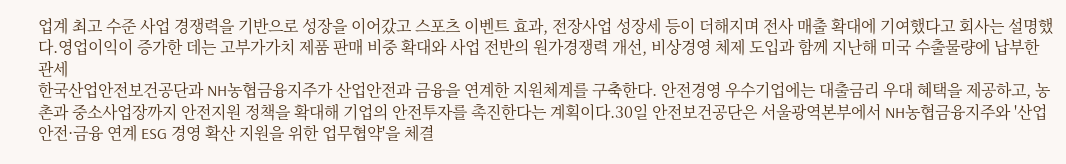업계 최고 수준 사업 경쟁력을 기반으로 성장을 이어갔고 스포츠 이벤트 효과, 전장사업 성장세 등이 더해지며 전사 매출 확대에 기여했다고 회사는 설명했다.영업이익이 증가한 데는 고부가가치 제품 판매 비중 확대와 사업 전반의 원가경쟁력 개선, 비상경영 체제 도입과 함께 지난해 미국 수출물량에 납부한 관세
한국산업안전보건공단과 NH농협금융지주가 산업안전과 금융을 연계한 지원체계를 구축한다. 안전경영 우수기업에는 대출금리 우대 혜택을 제공하고, 농촌과 중소사업장까지 안전지원 정책을 확대해 기업의 안전투자를 촉진한다는 계획이다.30일 안전보건공단은 서울광역본부에서 NH농협금융지주와 '산업안전·금융 연계 ESG 경영 확산 지원을 위한 업무협약'을 체결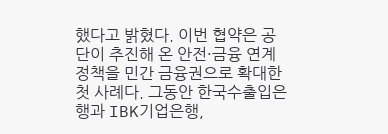했다고 밝혔다. 이번 협약은 공단이 추진해 온 안전·금융 연계 정책을 민간 금융권으로 확대한 첫 사례다. 그동안 한국수출입은행과 IBK기업은행,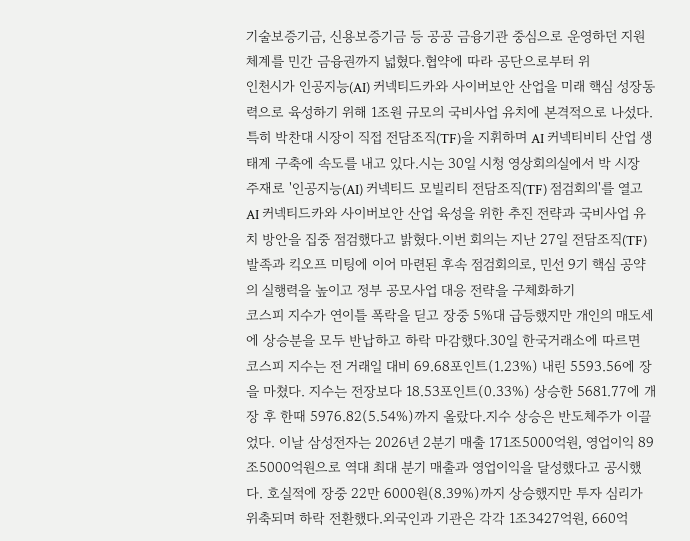기술보증기금, 신용보증기금 등 공공 금융기관 중심으로 운영하던 지원체계를 민간 금융권까지 넓혔다.협약에 따라 공단으로부터 위
인천시가 인공지능(AI) 커넥티드카와 사이버보안 산업을 미래 핵심 성장동력으로 육성하기 위해 1조원 규모의 국비사업 유치에 본격적으로 나섰다. 특히 박찬대 시장이 직접 전담조직(TF)을 지휘하며 AI 커넥티비티 산업 생태계 구축에 속도를 내고 있다.시는 30일 시청 영상회의실에서 박 시장 주재로 '인공지능(AI) 커넥티드 모빌리티 전담조직(TF) 점검회의'를 열고 AI 커넥티드카와 사이버보안 산업 육성을 위한 추진 전략과 국비사업 유치 방안을 집중 점검했다고 밝혔다.이번 회의는 지난 27일 전담조직(TF) 발족과 킥오프 미팅에 이어 마련된 후속 점검회의로, 민선 9기 핵심 공약의 실행력을 높이고 정부 공모사업 대응 전략을 구체화하기
코스피 지수가 연이틀 폭락을 딛고 장중 5%대 급등했지만 개인의 매도세에 상승분을 모두 반납하고 하락 마감했다.30일 한국거래소에 따르면 코스피 지수는 전 거래일 대비 69.68포인트(1.23%) 내린 5593.56에 장을 마쳤다. 지수는 전장보다 18.53포인트(0.33%) 상승한 5681.77에 개장 후 한때 5976.82(5.54%)까지 올랐다.지수 상승은 반도체주가 이끌었다. 이날 삼성전자는 2026년 2분기 매출 171조5000억원, 영업이익 89조5000억원으로 역대 최대 분기 매출과 영업이익을 달성했다고 공시했다. 호실적에 장중 22만 6000원(8.39%)까지 상승했지만 투자 심리가 위축되며 하락 전환했다.외국인과 기관은 각각 1조3427억원, 660억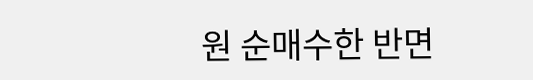원 순매수한 반면